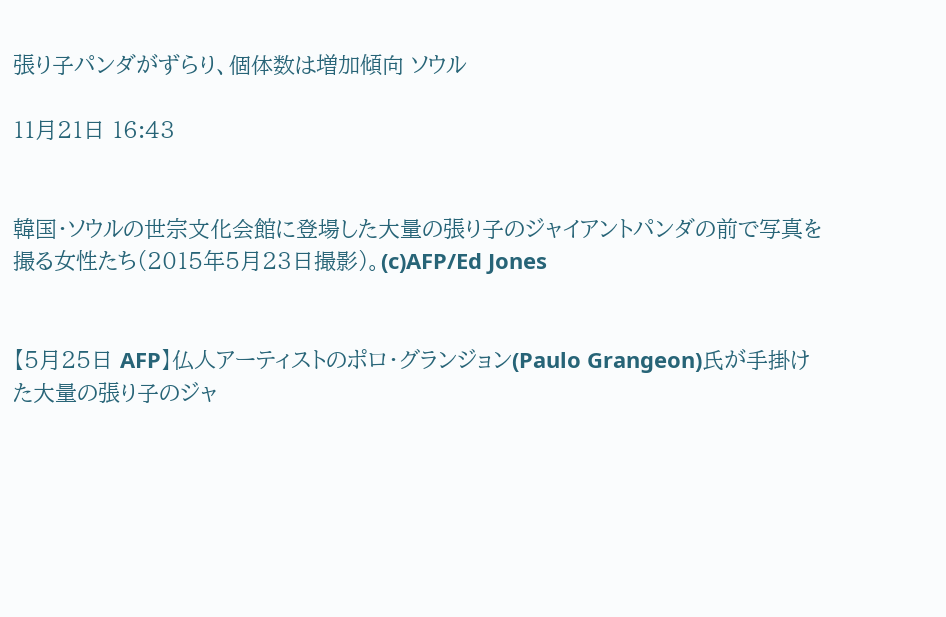張り子パンダがずらり、個体数は増加傾向 ソウル

11月21日 16:43


韓国・ソウルの世宗文化会館に登場した大量の張り子のジャイアントパンダの前で写真を撮る女性たち(2015年5月23日撮影)。(c)AFP/Ed Jones


【5月25日 AFP】仏人アーティストのポロ・グランジョン(Paulo Grangeon)氏が手掛けた大量の張り子のジャ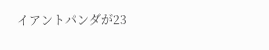イアントパンダが23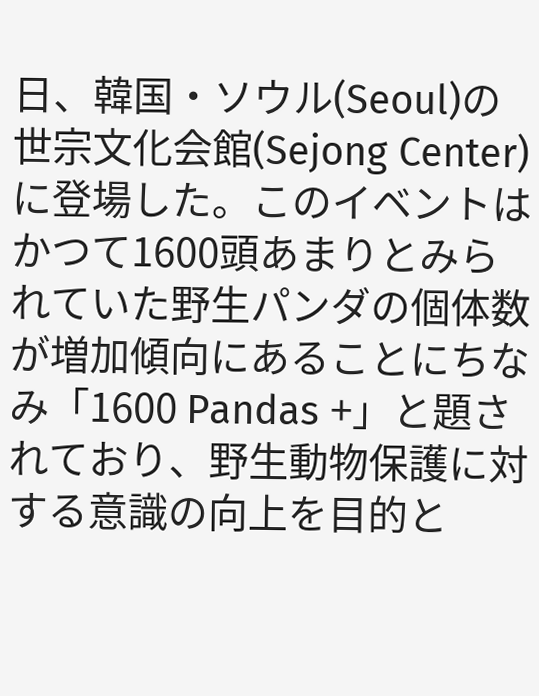日、韓国・ソウル(Seoul)の世宗文化会館(Sejong Center)に登場した。このイベントはかつて1600頭あまりとみられていた野生パンダの個体数が増加傾向にあることにちなみ「1600 Pandas +」と題されており、野生動物保護に対する意識の向上を目的と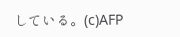している。(c)AFP